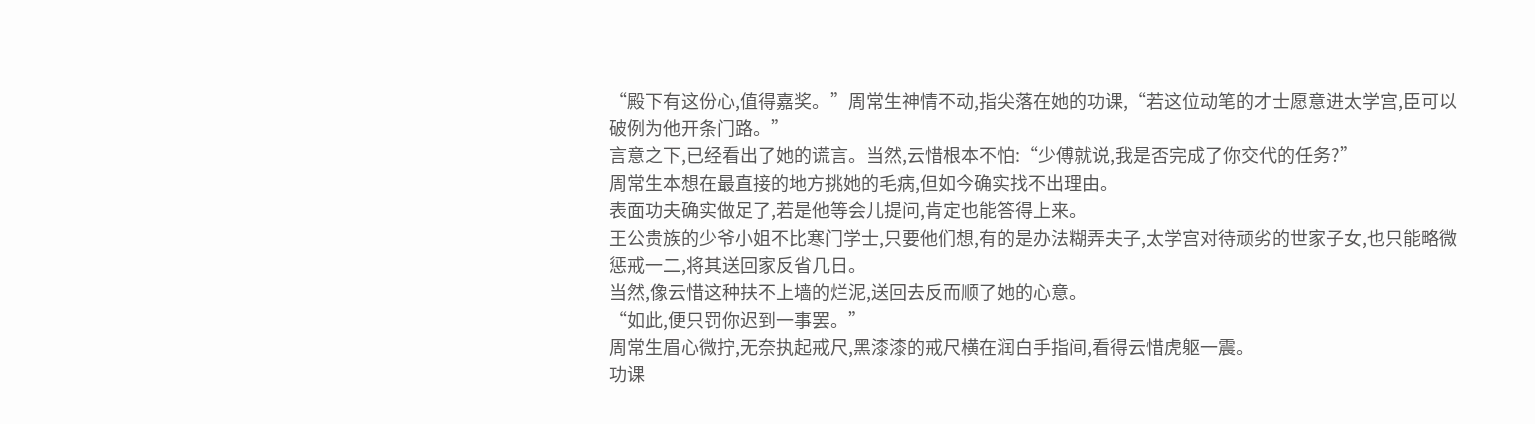“殿下有这份心,值得嘉奖。”周常生神情不动,指尖落在她的功课,“若这位动笔的才士愿意进太学宫,臣可以破例为他开条门路。”
言意之下,已经看出了她的谎言。当然,云惜根本不怕:“少傅就说,我是否完成了你交代的任务?”
周常生本想在最直接的地方挑她的毛病,但如今确实找不出理由。
表面功夫确实做足了,若是他等会儿提问,肯定也能答得上来。
王公贵族的少爷小姐不比寒门学士,只要他们想,有的是办法糊弄夫子,太学宫对待顽劣的世家子女,也只能略微惩戒一二,将其送回家反省几日。
当然,像云惜这种扶不上墙的烂泥,送回去反而顺了她的心意。
“如此,便只罚你迟到一事罢。”
周常生眉心微拧,无奈执起戒尺,黑漆漆的戒尺横在润白手指间,看得云惜虎躯一震。
功课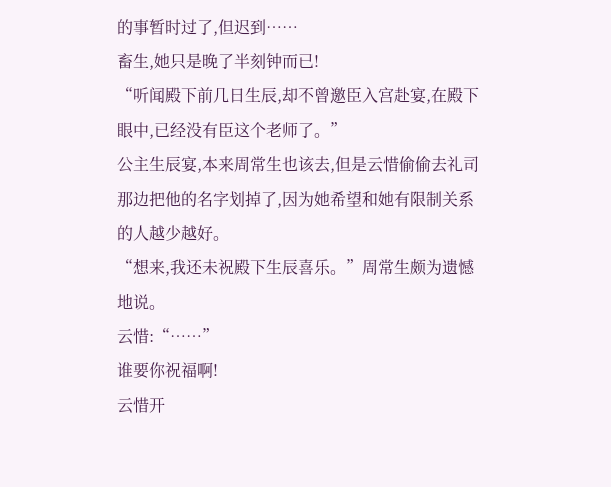的事暂时过了,但迟到……
畜生,她只是晚了半刻钟而已!
“听闻殿下前几日生辰,却不曾邀臣入宫赴宴,在殿下眼中,已经没有臣这个老师了。”
公主生辰宴,本来周常生也该去,但是云惜偷偷去礼司那边把他的名字划掉了,因为她希望和她有限制关系的人越少越好。
“想来,我还未祝殿下生辰喜乐。”周常生颇为遗憾地说。
云惜:“……”
谁要你祝福啊!
云惜开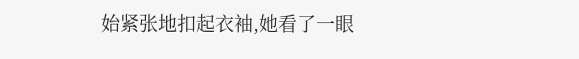始紧张地扣起衣袖,她看了一眼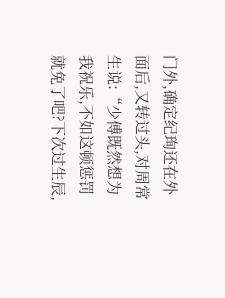门外,确定纪珣还在外面后,又转过头,对周常生说:“少傅既然想为我祝乐,不如这顿惩罚就免了吧?下次过生辰,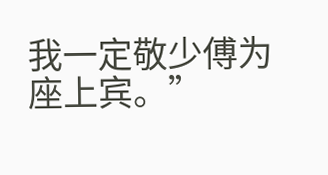我一定敬少傅为座上宾。”